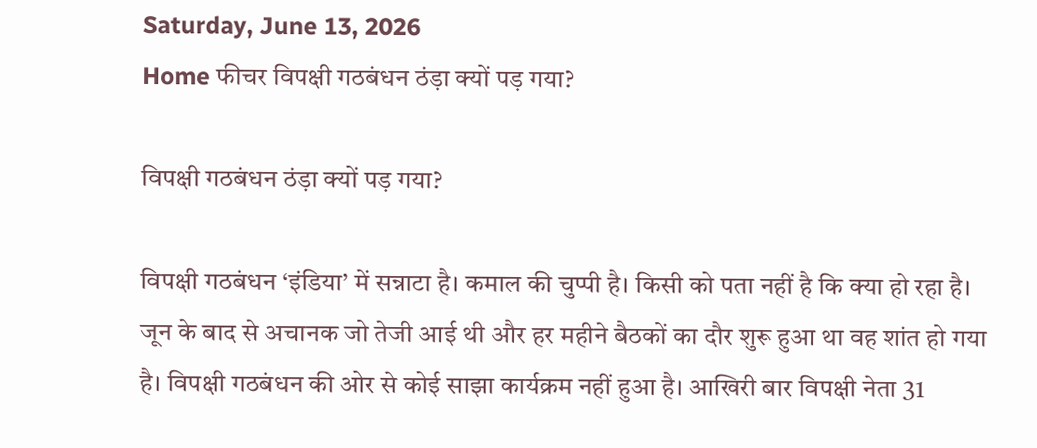Saturday, June 13, 2026
Home फीचर विपक्षी गठबंधन ठंड़ा क्यों पड़ गया?

विपक्षी गठबंधन ठंड़ा क्यों पड़ गया?

विपक्षी गठबंधन ‘इंडिया’ में सन्नाटा है। कमाल की चुप्पी है। किसी को पता नहीं है कि क्या हो रहा है। जून के बाद से अचानक जो तेजी आई थी और हर महीने बैठकों का दौर शुरू हुआ था वह शांत हो गया है। विपक्षी गठबंधन की ओर से कोई साझा कार्यक्रम नहीं हुआ है। आखिरी बार विपक्षी नेता 31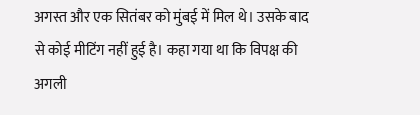अगस्त और एक सितंबर को मुंबई में मिल थे। उसके बाद से कोई मीटिंग नहीं हुई है। कहा गया था कि विपक्ष की अगली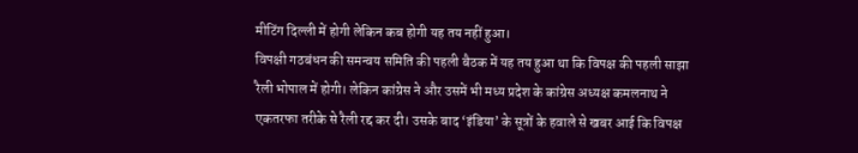मीटिंग दिल्ली में होगी लेकिन कब होगी यह तय नहीं हुआ।
विपक्षी गठबंधन की समन्वय समिति की पहली बैठक में यह तय हुआ था कि विपक्ष की पहली साझा रैली भोपाल में होगी। लेकिन कांग्रेस ने और उसमें भी मध्य प्रदेश के कांग्रेस अध्यक्ष कमलनाथ ने एकतरफा तरीके से रैली रद्द कर दी। उसके बाद ‘इंडिया’ के सूत्रों के हवाले से खबर आई कि विपक्ष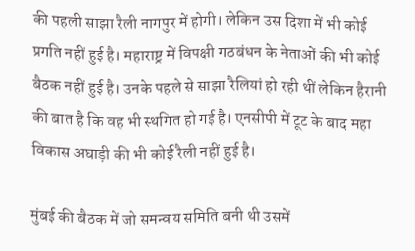की पहली साझा रैली नागपुर में होगी। लेकिन उस दिशा में भी कोई प्रगति नहीं हुई है। महाराष्ट्र में विपक्षी गठबंधन के नेताओं की भी कोई बैठक नहीं हुई है। उनके पहले से साझा रैलियां हो रही थीं लेकिन हैरानी की बात है कि वह भी स्थगित हो गई है। एनसीपी में टूट के बाद महा विकास अघाड़ी की भी कोई रैली नहीं हुई है।

मुंबई की बैठक में जो समन्वय समिति बनी थी उसमें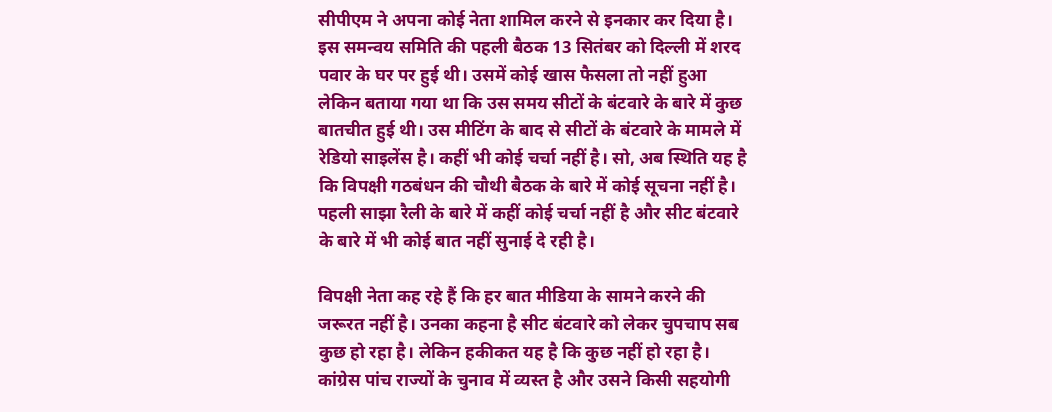सीपीएम ने अपना कोई नेता शामिल करने से इनकार कर दिया है। इस समन्वय समिति की पहली बैठक 13 सितंबर को दिल्ली में शरद पवार के घर पर हुई थी। उसमें कोई खास फैसला तो नहीं हुआ लेकिन बताया गया था कि उस समय सीटों के बंटवारे के बारे में कुछ बातचीत हुई थी। उस मीटिंग के बाद से सीटों के बंटवारे के मामले में रेडियो साइलेंस है। कहीं भी कोई चर्चा नहीं है। सो, अब स्थिति यह है कि विपक्षी गठबंधन की चौथी बैठक के बारे में कोई सूचना नहीं है। पहली साझा रैली के बारे में कहीं कोई चर्चा नहीं है और सीट बंटवारे के बारे में भी कोई बात नहीं सुनाई दे रही है।

विपक्षी नेता कह रहे हैं कि हर बात मीडिया के सामने करने की जरूरत नहीं है। उनका कहना है सीट बंटवारे को लेकर चुपचाप सब कुछ हो रहा है। लेकिन हकीकत यह है कि कुछ नहीं हो रहा है। कांग्रेस पांच राज्यों के चुनाव में व्यस्त है और उसने किसी सहयोगी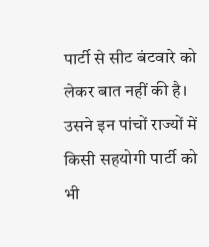पार्टी से सीट बंटवारे को लेकर बात नहीं की है। उसने इन पांचों राज्यों में किसी सहयोगी पार्टी को भी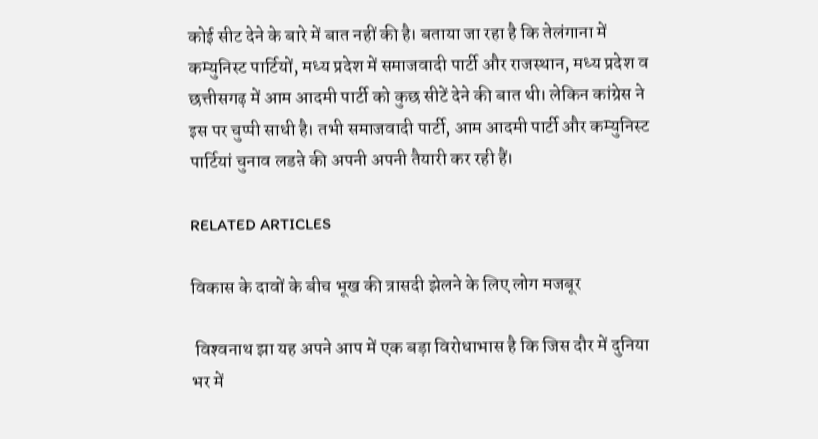कोई सीट देने के बारे में बात नहीं की है। बताया जा रहा है कि तेलंगाना में कम्युनिस्ट पार्टियों, मध्य प्रदेश में समाजवादी पार्टी और राजस्थान, मध्य प्रदेश व छत्तीसगढ़ में आम आदमी पार्टी को कुछ सीटें देने की बात थी। लेकिन कांग्रेस ने इस पर चुप्पी साधी है। तभी समाजवादी पार्टी, आम आदमी पार्टी और कम्युनिस्ट पार्टियां चुनाव लडऩे की अपनी अपनी तैयारी कर रही हैं।

RELATED ARTICLES

विकास के दावों के बीच भूख की त्रासदी झेलने के लिए लोग मजबूर

 विश्‍वनाथ झा यह अपने आप में एक बड़ा विरोधाभास है कि जिस दौर में दुनिया भर में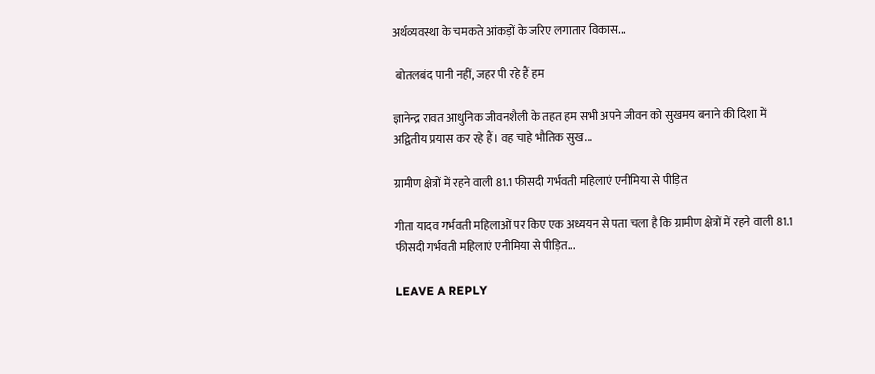अर्थव्यवस्था के चमकते आंकड़ों के जरिए लगातार विकास...

 बोतलबंद पानी नहीं, जहर पी रहे हैं हम

ज्ञानेन्द्र रावत आधुनिक जीवनशैली के तहत हम सभी अपने जीवन को सुखमय बनाने की दिशा में अद्वितीय प्रयास कर रहे हैं। वह चाहे भौतिक सुख...

ग्रामीण क्षेत्रों में रहने वाली 81.1 फीसदी गर्भवती महिलाएं एनीमिया से पीड़ित

गीता यादव गर्भवती महिलाओं पर किए एक अध्ययन से पता चला है कि ग्रामीण क्षेत्रों में रहने वाली 81.1 फीसदी गर्भवती महिलाएं एनीमिया से पीड़ित...

LEAVE A REPLY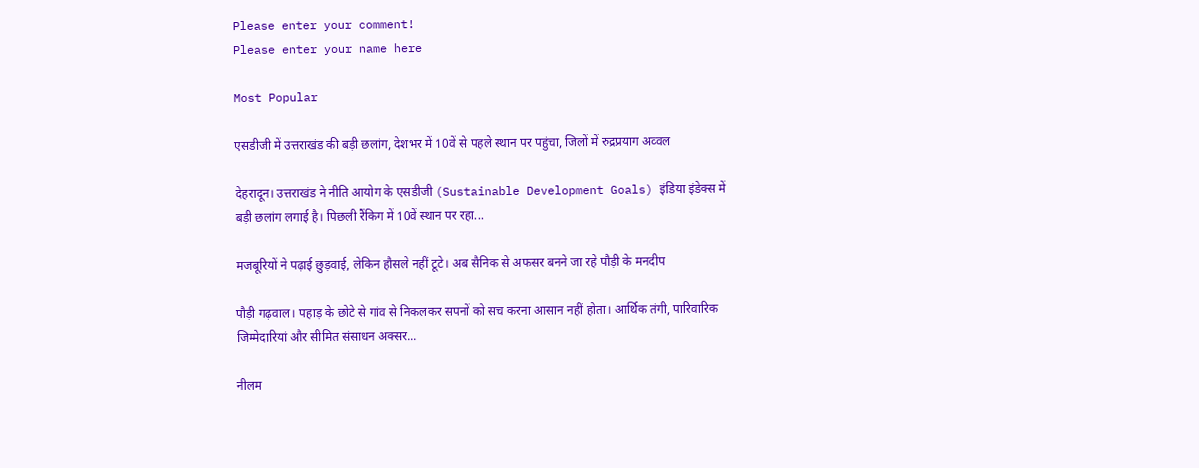Please enter your comment!
Please enter your name here

Most Popular

एसडीजी में उत्तराखंड की बड़ी छलांग, देशभर में 10वें से पहले स्थान पर पहुंचा, जिलों में रुद्रप्रयाग अव्वल

देहरादून। उत्तराखंड ने नीति आयोग के एसडीजी (Sustainable Development Goals) इंडिया इंडेक्स में बड़ी छलांग लगाई है। पिछली रैंकिग में 10वें स्थान पर रहा...

मजबूरियों ने पढ़ाई छुड़वाई, लेकिन हौसले नहीं टूटे। अब सैनिक से अफसर बनने जा रहे पौड़ी के मनदीप

पौड़ी गढ़वाल। पहाड़ के छोटे से गांव से निकलकर सपनों को सच करना आसान नहीं होता। आर्थिक तंगी, पारिवारिक जिम्मेदारियां और सीमित संसाधन अक्सर...

नीलम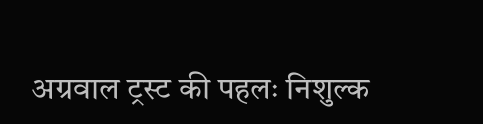अग्रवाल ट्रस्ट की पहलः निशुल्क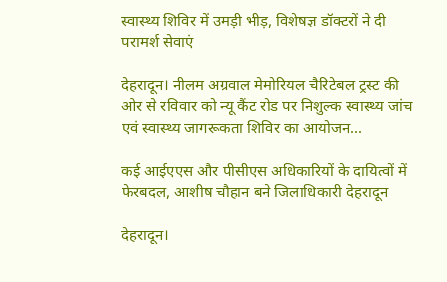स्वास्थ्य शिविर में उमड़ी भीड़, विशेषज्ञ डॉक्टरों ने दी परामर्श सेवाएं

देहरादून। नीलम अग्रवाल मेमोरियल चैरिटेबल ट्रस्ट की ओर से रविवार को न्यू कैंट रोड पर निशुल्क स्वास्थ्य जांच एवं स्वास्थ्य जागरूकता शिविर का आयोजन...

कई आईएएस और पीसीएस अधिकारियों के दायित्वों में फेरबदल, आशीष चौहान बने जिलाधिकारी देहरादून

देहरादून।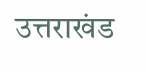उत्तराखंड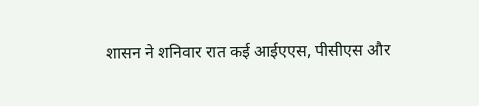शासन ने शनिवार रात कई आईएएस, पीसीएस और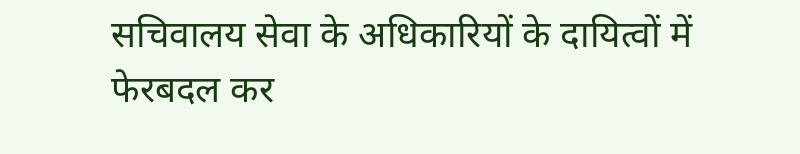सचिवालय सेवा के अधिकारियों के दायित्वों में फेरबदल कर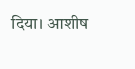दिया। आशीष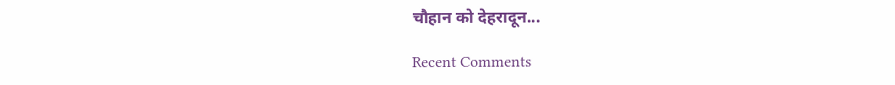चौहान को देहरादून...

Recent Comments